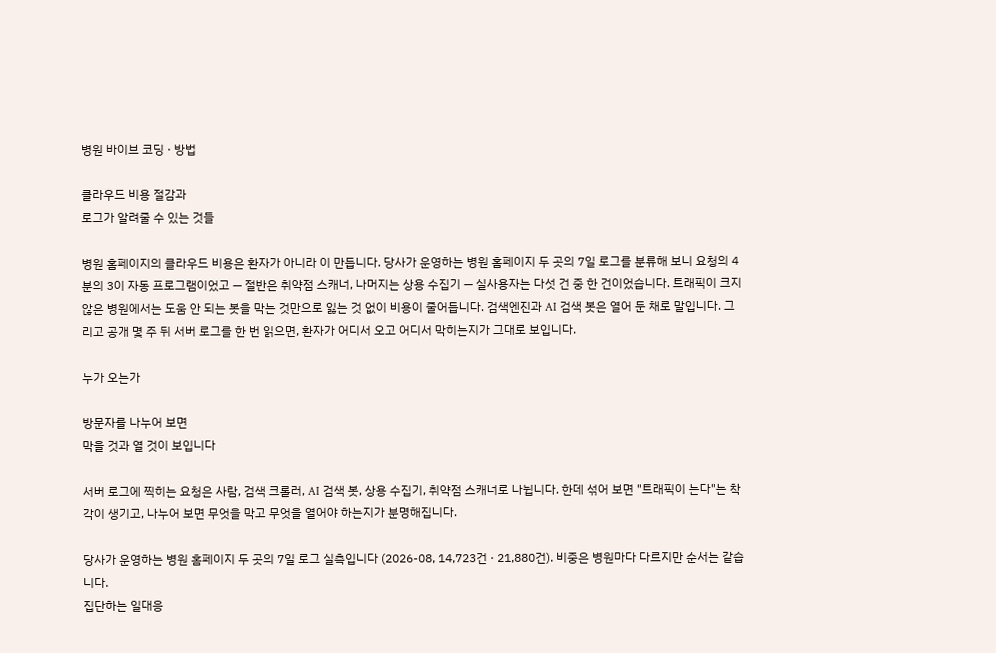병원 바이브 코딩 · 방법

클라우드 비용 절감과
로그가 알려줄 수 있는 것들

병원 홈페이지의 클라우드 비용은 환자가 아니라 이 만듭니다. 당사가 운영하는 병원 홈페이지 두 곳의 7일 로그를 분류해 보니 요청의 4분의 3이 자동 프로그램이었고 — 절반은 취약점 스캐너, 나머지는 상용 수집기 — 실사용자는 다섯 건 중 한 건이었습니다. 트래픽이 크지 않은 병원에서는 도움 안 되는 봇을 막는 것만으로 잃는 것 없이 비용이 줄어듭니다. 검색엔진과 AI 검색 봇은 열어 둔 채로 말입니다. 그리고 공개 몇 주 뒤 서버 로그를 한 번 읽으면, 환자가 어디서 오고 어디서 막히는지가 그대로 보입니다.

누가 오는가

방문자를 나누어 보면
막을 것과 열 것이 보입니다

서버 로그에 찍히는 요청은 사람, 검색 크롤러, AI 검색 봇, 상용 수집기, 취약점 스캐너로 나뉩니다. 한데 섞어 보면 "트래픽이 는다"는 착각이 생기고, 나누어 보면 무엇을 막고 무엇을 열어야 하는지가 분명해집니다.

당사가 운영하는 병원 홈페이지 두 곳의 7일 로그 실측입니다 (2026-08, 14,723건 · 21,880건). 비중은 병원마다 다르지만 순서는 같습니다.
집단하는 일대응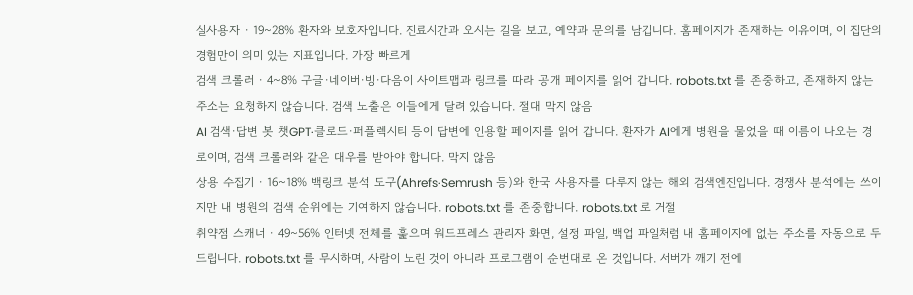실사용자 · 19~28% 환자와 보호자입니다. 진료시간과 오시는 길을 보고, 예약과 문의를 남깁니다. 홈페이지가 존재하는 이유이며, 이 집단의 경험만이 의미 있는 지표입니다. 가장 빠르게
검색 크롤러 · 4~8% 구글·네이버·빙·다음이 사이트맵과 링크를 따라 공개 페이지를 읽어 갑니다. robots.txt 를 존중하고, 존재하지 않는 주소는 요청하지 않습니다. 검색 노출은 이들에게 달려 있습니다. 절대 막지 않음
AI 검색·답변 봇 챗GPT·클로드·퍼플렉시티 등이 답변에 인용할 페이지를 읽어 갑니다. 환자가 AI에게 병원을 물었을 때 이름이 나오는 경로이며, 검색 크롤러와 같은 대우를 받아야 합니다. 막지 않음
상용 수집기 · 16~18% 백링크 분석 도구(Ahrefs·Semrush 등)와 한국 사용자를 다루지 않는 해외 검색엔진입니다. 경쟁사 분석에는 쓰이지만 내 병원의 검색 순위에는 기여하지 않습니다. robots.txt 를 존중합니다. robots.txt 로 거절
취약점 스캐너 · 49~56% 인터넷 전체를 훑으며 워드프레스 관리자 화면, 설정 파일, 백업 파일처럼 내 홈페이지에 없는 주소를 자동으로 두드립니다. robots.txt 를 무시하며, 사람이 노린 것이 아니라 프로그램이 순번대로 온 것입니다. 서버가 깨기 전에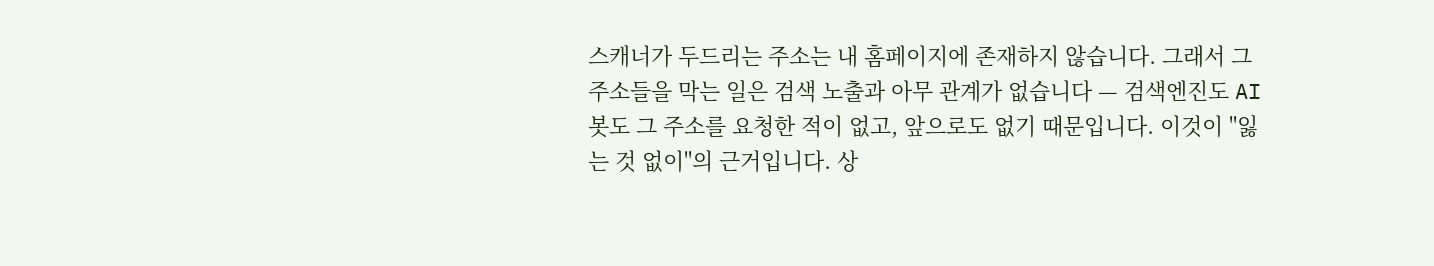스캐너가 두드리는 주소는 내 홈페이지에 존재하지 않습니다. 그래서 그 주소들을 막는 일은 검색 노출과 아무 관계가 없습니다 — 검색엔진도 AI 봇도 그 주소를 요청한 적이 없고, 앞으로도 없기 때문입니다. 이것이 "잃는 것 없이"의 근거입니다. 상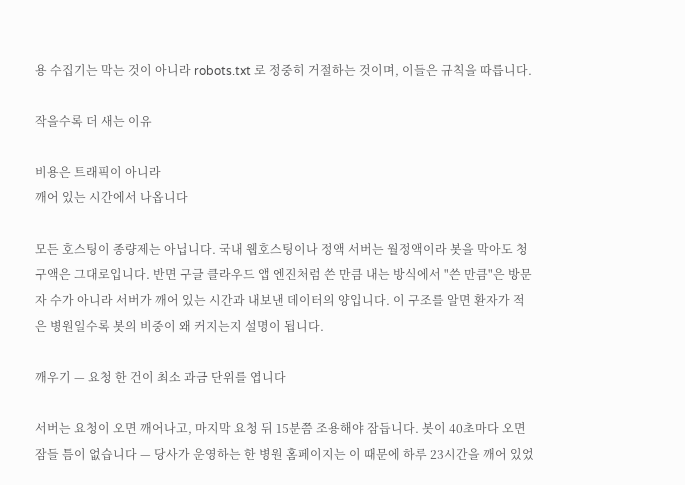용 수집기는 막는 것이 아니라 robots.txt 로 정중히 거절하는 것이며, 이들은 규칙을 따릅니다.

작을수록 더 새는 이유

비용은 트래픽이 아니라
깨어 있는 시간에서 나옵니다

모든 호스팅이 종량제는 아닙니다. 국내 웹호스팅이나 정액 서버는 월정액이라 봇을 막아도 청구액은 그대로입니다. 반면 구글 클라우드 앱 엔진처럼 쓴 만큼 내는 방식에서 "쓴 만큼"은 방문자 수가 아니라 서버가 깨어 있는 시간과 내보낸 데이터의 양입니다. 이 구조를 알면 환자가 적은 병원일수록 봇의 비중이 왜 커지는지 설명이 됩니다.

깨우기 — 요청 한 건이 최소 과금 단위를 엽니다

서버는 요청이 오면 깨어나고, 마지막 요청 뒤 15분쯤 조용해야 잠듭니다. 봇이 40초마다 오면 잠들 틈이 없습니다 — 당사가 운영하는 한 병원 홈페이지는 이 때문에 하루 23시간을 깨어 있었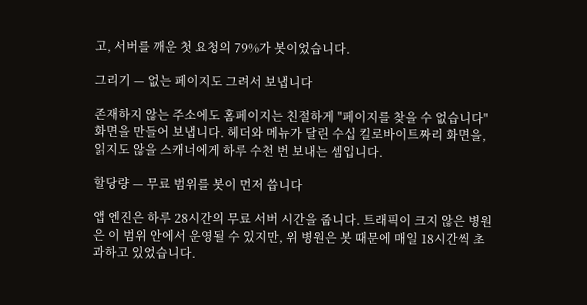고, 서버를 깨운 첫 요청의 79%가 봇이었습니다.

그리기 — 없는 페이지도 그려서 보냅니다

존재하지 않는 주소에도 홈페이지는 친절하게 "페이지를 찾을 수 없습니다" 화면을 만들어 보냅니다. 헤더와 메뉴가 달린 수십 킬로바이트짜리 화면을, 읽지도 않을 스캐너에게 하루 수천 번 보내는 셈입니다.

할당량 — 무료 범위를 봇이 먼저 씁니다

앱 엔진은 하루 28시간의 무료 서버 시간을 줍니다. 트래픽이 크지 않은 병원은 이 범위 안에서 운영될 수 있지만, 위 병원은 봇 때문에 매일 18시간씩 초과하고 있었습니다.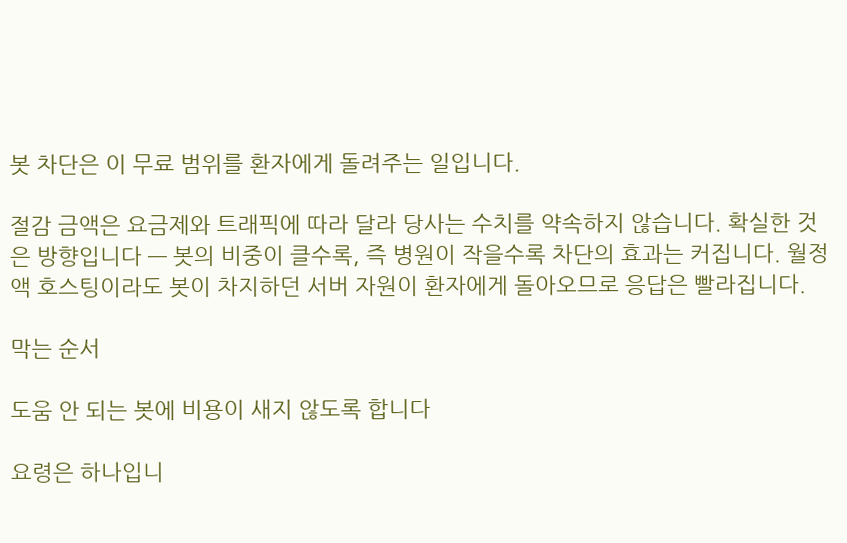봇 차단은 이 무료 범위를 환자에게 돌려주는 일입니다.

절감 금액은 요금제와 트래픽에 따라 달라 당사는 수치를 약속하지 않습니다. 확실한 것은 방향입니다 — 봇의 비중이 클수록, 즉 병원이 작을수록 차단의 효과는 커집니다. 월정액 호스팅이라도 봇이 차지하던 서버 자원이 환자에게 돌아오므로 응답은 빨라집니다.

막는 순서

도움 안 되는 봇에 비용이 새지 않도록 합니다

요령은 하나입니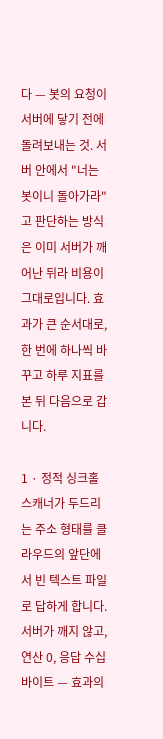다 — 봇의 요청이 서버에 닿기 전에 돌려보내는 것. 서버 안에서 "너는 봇이니 돌아가라"고 판단하는 방식은 이미 서버가 깨어난 뒤라 비용이 그대로입니다. 효과가 큰 순서대로, 한 번에 하나씩 바꾸고 하루 지표를 본 뒤 다음으로 갑니다.

1 · 정적 싱크홀스캐너가 두드리는 주소 형태를 클라우드의 앞단에서 빈 텍스트 파일로 답하게 합니다. 서버가 깨지 않고, 연산 0, 응답 수십 바이트 — 효과의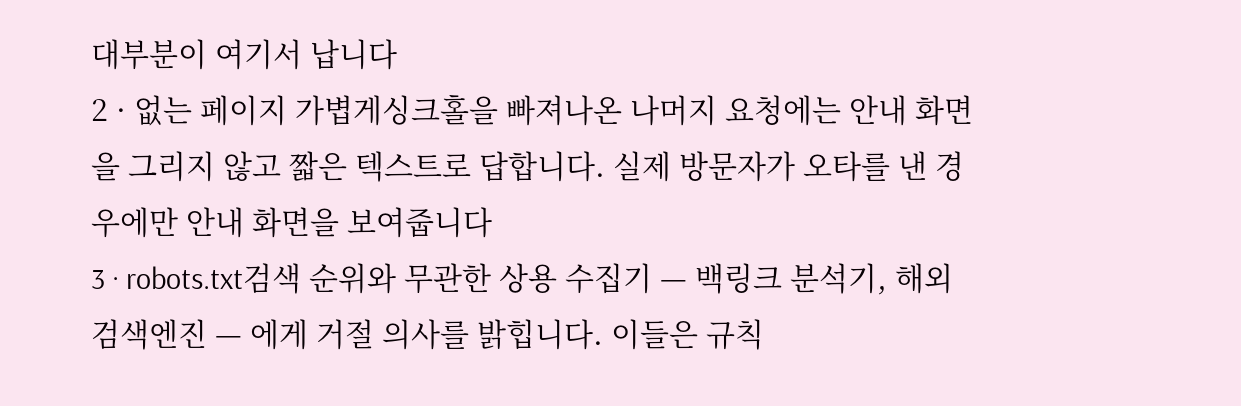대부분이 여기서 납니다
2 · 없는 페이지 가볍게싱크홀을 빠져나온 나머지 요청에는 안내 화면을 그리지 않고 짧은 텍스트로 답합니다. 실제 방문자가 오타를 낸 경우에만 안내 화면을 보여줍니다
3 · robots.txt검색 순위와 무관한 상용 수집기 — 백링크 분석기, 해외 검색엔진 — 에게 거절 의사를 밝힙니다. 이들은 규칙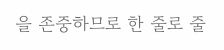을 존중하므로 한 줄로 줄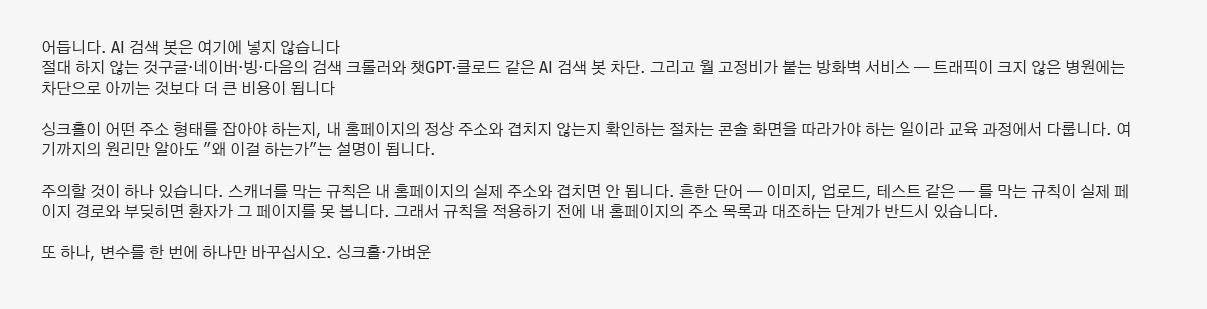어듭니다. AI 검색 봇은 여기에 넣지 않습니다
절대 하지 않는 것구글·네이버·빙·다음의 검색 크롤러와 챗GPT·클로드 같은 AI 검색 봇 차단. 그리고 월 고정비가 붙는 방화벽 서비스 — 트래픽이 크지 않은 병원에는 차단으로 아끼는 것보다 더 큰 비용이 됩니다

싱크홀이 어떤 주소 형태를 잡아야 하는지, 내 홈페이지의 정상 주소와 겹치지 않는지 확인하는 절차는 콘솔 화면을 따라가야 하는 일이라 교육 과정에서 다룹니다. 여기까지의 원리만 알아도 "왜 이걸 하는가"는 설명이 됩니다.

주의할 것이 하나 있습니다. 스캐너를 막는 규칙은 내 홈페이지의 실제 주소와 겹치면 안 됩니다. 흔한 단어 — 이미지, 업로드, 테스트 같은 — 를 막는 규칙이 실제 페이지 경로와 부딪히면 환자가 그 페이지를 못 봅니다. 그래서 규칙을 적용하기 전에 내 홈페이지의 주소 목록과 대조하는 단계가 반드시 있습니다.

또 하나, 변수를 한 번에 하나만 바꾸십시오. 싱크홀·가벼운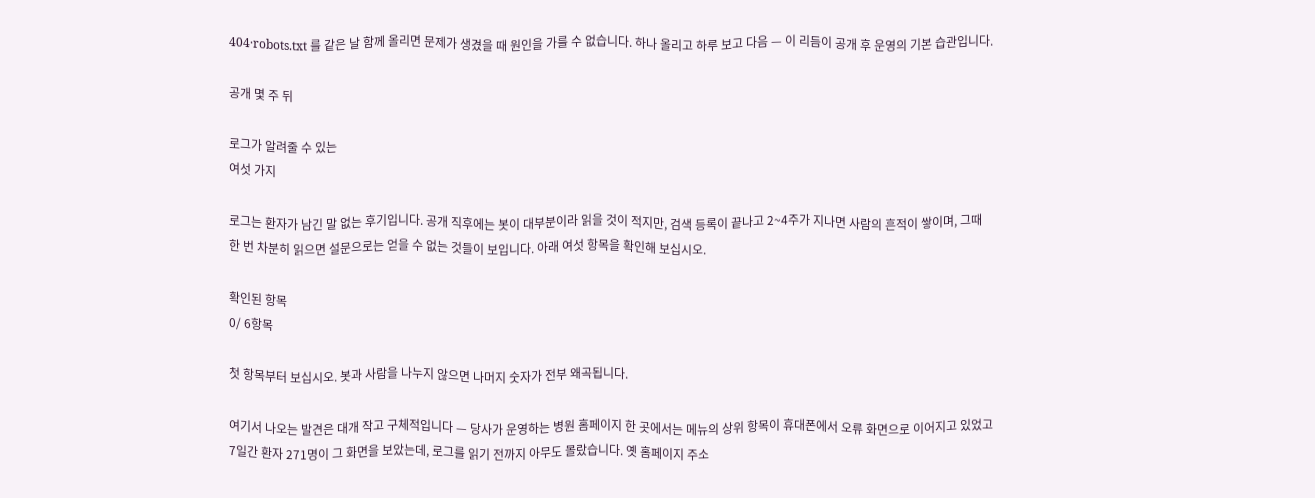404·robots.txt 를 같은 날 함께 올리면 문제가 생겼을 때 원인을 가를 수 없습니다. 하나 올리고 하루 보고 다음 — 이 리듬이 공개 후 운영의 기본 습관입니다.

공개 몇 주 뒤

로그가 알려줄 수 있는
여섯 가지

로그는 환자가 남긴 말 없는 후기입니다. 공개 직후에는 봇이 대부분이라 읽을 것이 적지만, 검색 등록이 끝나고 2~4주가 지나면 사람의 흔적이 쌓이며, 그때 한 번 차분히 읽으면 설문으로는 얻을 수 없는 것들이 보입니다. 아래 여섯 항목을 확인해 보십시오.

확인된 항목
0/ 6항목

첫 항목부터 보십시오. 봇과 사람을 나누지 않으면 나머지 숫자가 전부 왜곡됩니다.

여기서 나오는 발견은 대개 작고 구체적입니다 — 당사가 운영하는 병원 홈페이지 한 곳에서는 메뉴의 상위 항목이 휴대폰에서 오류 화면으로 이어지고 있었고 7일간 환자 271명이 그 화면을 보았는데, 로그를 읽기 전까지 아무도 몰랐습니다. 옛 홈페이지 주소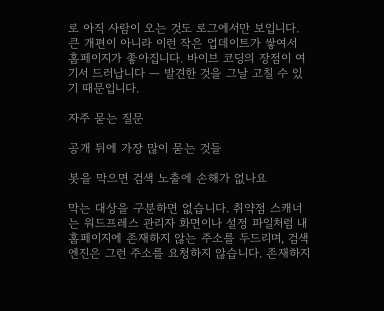로 아직 사람이 오는 것도 로그에서만 보입니다. 큰 개편이 아니라 이런 작은 업데이트가 쌓여서 홈페이지가 좋아집니다. 바이브 코딩의 장점이 여기서 드러납니다 — 발견한 것을 그날 고칠 수 있기 때문입니다.

자주 묻는 질문

공개 뒤에 가장 많이 묻는 것들

봇을 막으면 검색 노출에 손해가 없나요

막는 대상을 구분하면 없습니다. 취약점 스캐너는 워드프레스 관리자 화면이나 설정 파일처럼 내 홈페이지에 존재하지 않는 주소를 두드리며, 검색엔진은 그런 주소를 요청하지 않습니다. 존재하지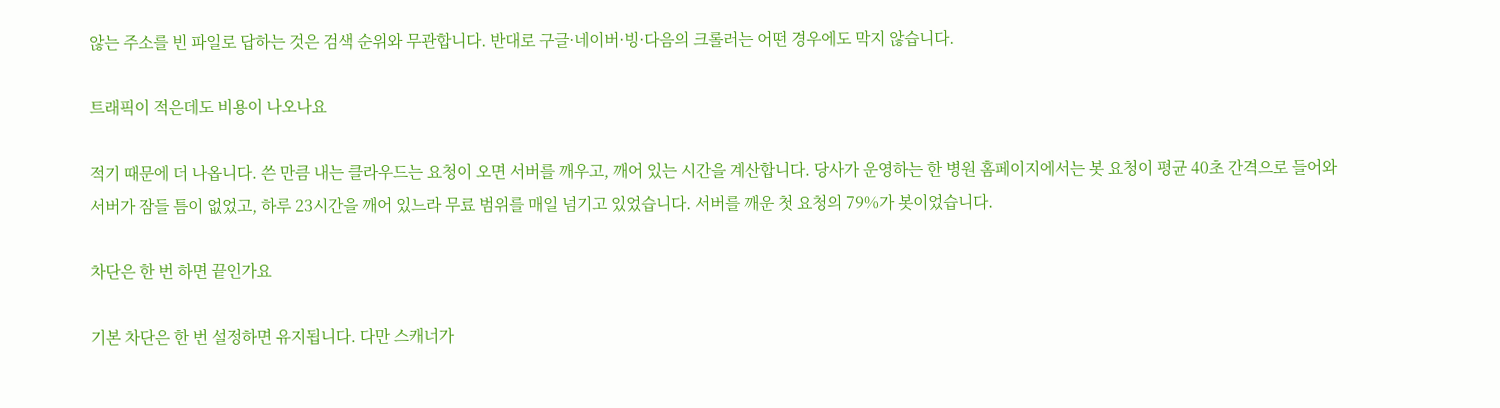않는 주소를 빈 파일로 답하는 것은 검색 순위와 무관합니다. 반대로 구글·네이버·빙·다음의 크롤러는 어떤 경우에도 막지 않습니다.

트래픽이 적은데도 비용이 나오나요

적기 때문에 더 나옵니다. 쓴 만큼 내는 클라우드는 요청이 오면 서버를 깨우고, 깨어 있는 시간을 계산합니다. 당사가 운영하는 한 병원 홈페이지에서는 봇 요청이 평균 40초 간격으로 들어와 서버가 잠들 틈이 없었고, 하루 23시간을 깨어 있느라 무료 범위를 매일 넘기고 있었습니다. 서버를 깨운 첫 요청의 79%가 봇이었습니다.

차단은 한 번 하면 끝인가요

기본 차단은 한 번 설정하면 유지됩니다. 다만 스캐너가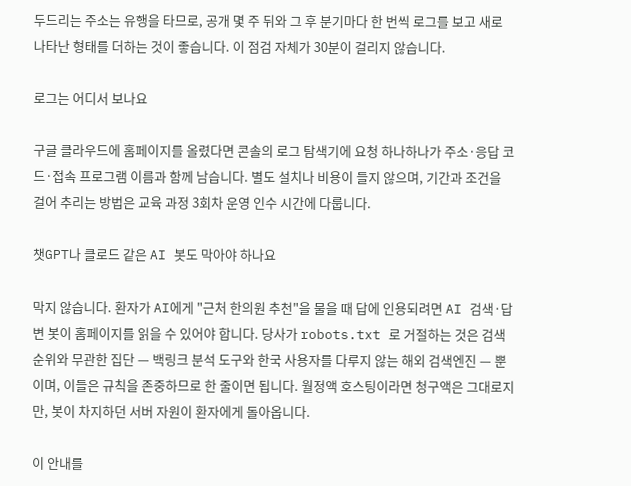두드리는 주소는 유행을 타므로, 공개 몇 주 뒤와 그 후 분기마다 한 번씩 로그를 보고 새로 나타난 형태를 더하는 것이 좋습니다. 이 점검 자체가 30분이 걸리지 않습니다.

로그는 어디서 보나요

구글 클라우드에 홈페이지를 올렸다면 콘솔의 로그 탐색기에 요청 하나하나가 주소·응답 코드·접속 프로그램 이름과 함께 남습니다. 별도 설치나 비용이 들지 않으며, 기간과 조건을 걸어 추리는 방법은 교육 과정 3회차 운영 인수 시간에 다룹니다.

챗GPT나 클로드 같은 AI 봇도 막아야 하나요

막지 않습니다. 환자가 AI에게 "근처 한의원 추천"을 물을 때 답에 인용되려면 AI 검색·답변 봇이 홈페이지를 읽을 수 있어야 합니다. 당사가 robots.txt 로 거절하는 것은 검색 순위와 무관한 집단 — 백링크 분석 도구와 한국 사용자를 다루지 않는 해외 검색엔진 — 뿐이며, 이들은 규칙을 존중하므로 한 줄이면 됩니다. 월정액 호스팅이라면 청구액은 그대로지만, 봇이 차지하던 서버 자원이 환자에게 돌아옵니다.

이 안내를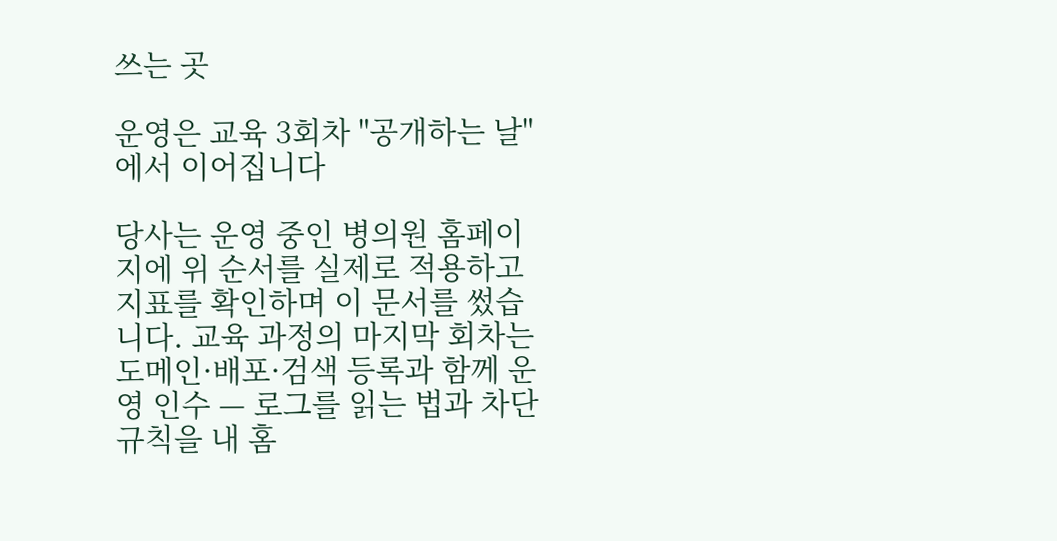쓰는 곳

운영은 교육 3회차 "공개하는 날"에서 이어집니다

당사는 운영 중인 병의원 홈페이지에 위 순서를 실제로 적용하고 지표를 확인하며 이 문서를 썼습니다. 교육 과정의 마지막 회차는 도메인·배포·검색 등록과 함께 운영 인수 — 로그를 읽는 법과 차단 규칙을 내 홈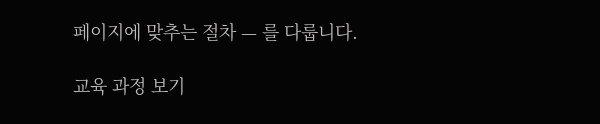페이지에 맞추는 절차 — 를 다룹니다.

교육 과정 보기